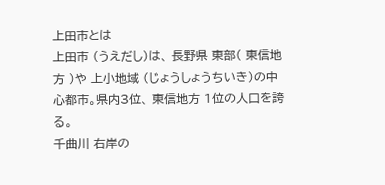上田市とは
上田市 (うえだし)は、 長野県 東部( 東信地方 )や 上小地域 (じょうしょうちいき)の中心都市。県内3位、 東信地方 1位の人口を誇る。
千曲川 右岸の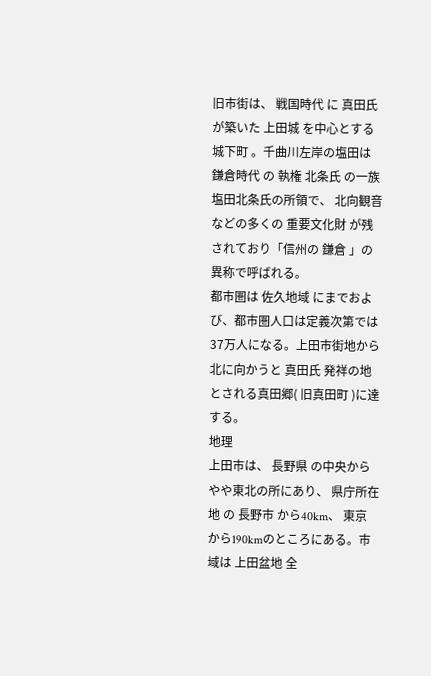旧市街は、 戦国時代 に 真田氏 が築いた 上田城 を中心とする 城下町 。千曲川左岸の塩田は 鎌倉時代 の 執権 北条氏 の一族塩田北条氏の所領で、 北向観音 などの多くの 重要文化財 が残されており「信州の 鎌倉 」の異称で呼ばれる。
都市圏は 佐久地域 にまでおよび、都市圏人口は定義次第では37万人になる。上田市街地から北に向かうと 真田氏 発祥の地とされる真田郷( 旧真田町 )に達する。
地理
上田市は、 長野県 の中央からやや東北の所にあり、 県庁所在地 の 長野市 から40km、 東京 から190kmのところにある。市域は 上田盆地 全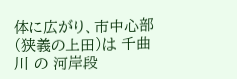体に広がり、市中心部(狭義の上田)は 千曲川 の 河岸段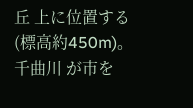丘 上に位置する(標高約450m)。 千曲川 が市を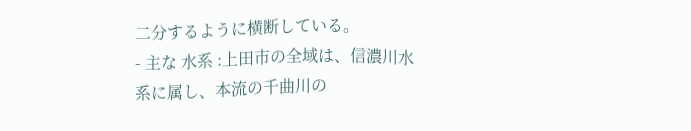二分するように横断している。
- 主な 水系 :上田市の全域は、信濃川水系に属し、本流の千曲川の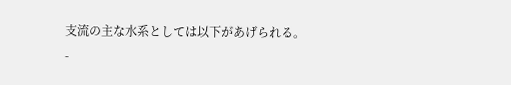支流の主な水系としては以下があげられる。
-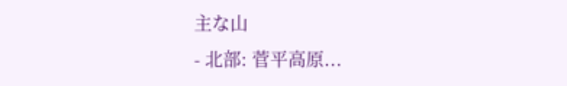主な山
- 北部: 菅平高原...